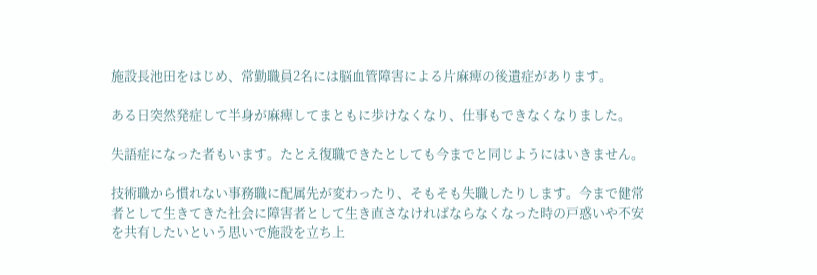施設長池田をはじめ、常勤職員2名には脳血管障害による片麻痺の後遺症があります。

ある日突然発症して半身が麻痺してまともに歩けなくなり、仕事もできなくなりました。

失語症になった者もいます。たとえ復職できたとしても今までと同じようにはいきません。

技術職から慣れない事務職に配属先が変わったり、そもそも失職したりします。今まで健常者として生きてきた社会に障害者として生き直さなければならなくなった時の戸惑いや不安を共有したいという思いで施設を立ち上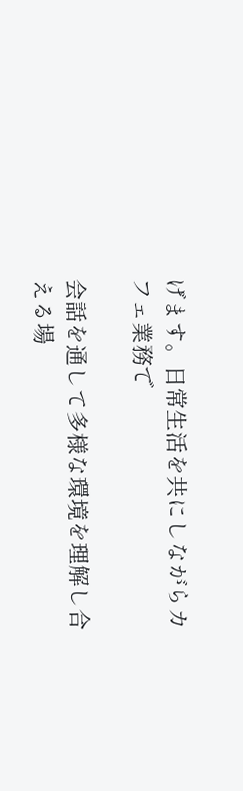げます。日常生活を共にしながらカフェ業務で

会話を通して多様な環境を理解し合える場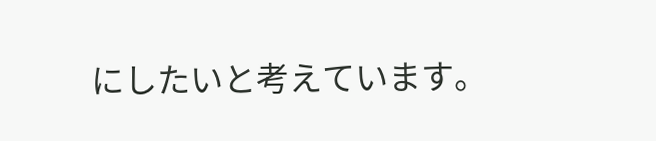にしたいと考えています。